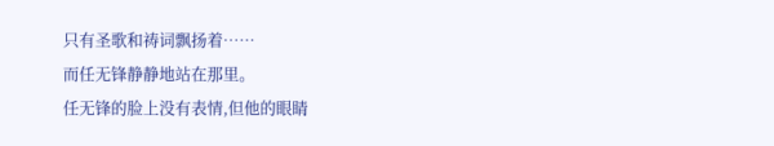只有圣歌和祷词飘扬着……
而任无锋静静地站在那里。
任无锋的脸上没有表情,但他的眼睛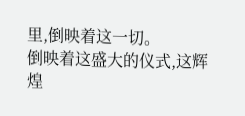里,倒映着这一切。
倒映着这盛大的仪式,这辉煌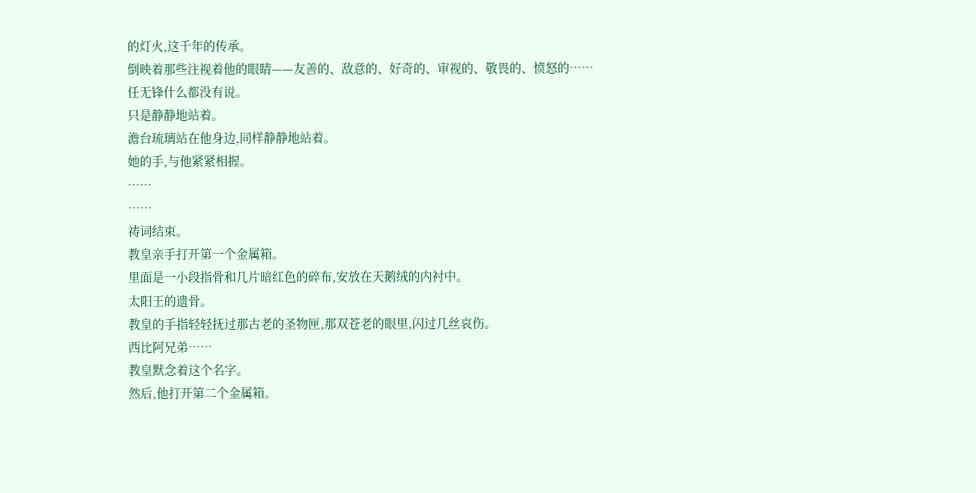的灯火,这千年的传承。
倒映着那些注视着他的眼睛——友善的、敌意的、好奇的、审视的、敬畏的、愤怒的……
任无锋什么都没有说。
只是静静地站着。
澹台琉璃站在他身边,同样静静地站着。
她的手,与他紧紧相握。
……
……
祷词结束。
教皇亲手打开第一个金属箱。
里面是一小段指骨和几片暗红色的碎布,安放在天鹅绒的内衬中。
太阳王的遗骨。
教皇的手指轻轻抚过那古老的圣物匣,那双苍老的眼里,闪过几丝哀伤。
西比阿兄弟……
教皇默念着这个名字。
然后,他打开第二个金属箱。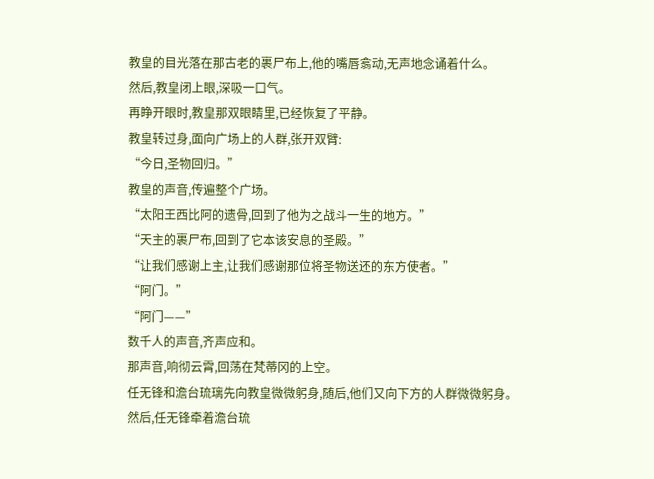教皇的目光落在那古老的裹尸布上,他的嘴唇翕动,无声地念诵着什么。
然后,教皇闭上眼,深吸一口气。
再睁开眼时,教皇那双眼睛里,已经恢复了平静。
教皇转过身,面向广场上的人群,张开双臂:
“今日,圣物回归。”
教皇的声音,传遍整个广场。
“太阳王西比阿的遗骨,回到了他为之战斗一生的地方。”
“天主的裹尸布,回到了它本该安息的圣殿。”
“让我们感谢上主,让我们感谢那位将圣物送还的东方使者。”
“阿门。”
“阿门——”
数千人的声音,齐声应和。
那声音,响彻云霄,回荡在梵蒂冈的上空。
任无锋和澹台琉璃先向教皇微微躬身,随后,他们又向下方的人群微微躬身。
然后,任无锋牵着澹台琉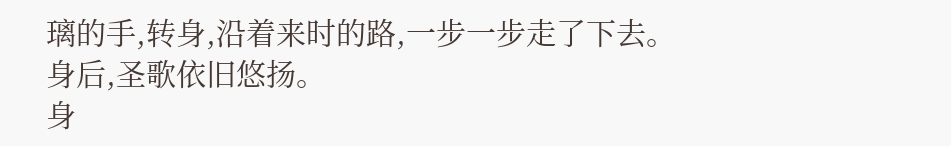璃的手,转身,沿着来时的路,一步一步走了下去。
身后,圣歌依旧悠扬。
身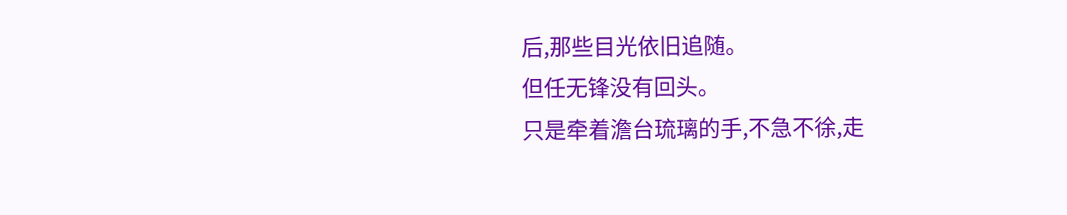后,那些目光依旧追随。
但任无锋没有回头。
只是牵着澹台琉璃的手,不急不徐,走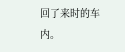回了来时的车内。